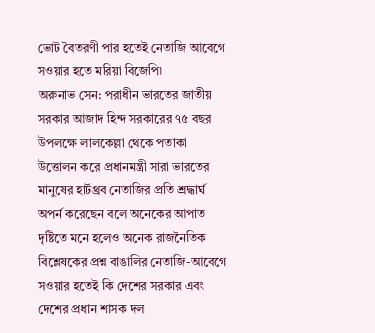ভোট বৈতরণী পার হতেই নেতাজি আবেগে সওয়ার হতে মরিয়া বিজেপি৷
অরুনাভ সেন: পরাধীন ভারতের জাতীয় সরকার আজাদ হিন্দ সরকারের ৭৫ বছর উপলক্ষে লালকেল্লা থেকে পতাকা উত্তোলন করে প্রধানমন্ত্রী সারা ভারতের মানুষের হার্টথ্রব নেতাজির প্রতি শ্রদ্ধার্ঘ অপর্ন করেছেন বলে অনেকের আপাত দৃষ্টিতে মনে হলেও অনেক রাজনৈতিক বিশ্লেষকের প্রশ্ন বাঙালির নেতাজি-আবেগে সওয়ার হতেই কি দেশের সরকার এবং দেশের প্রধান শাসক দল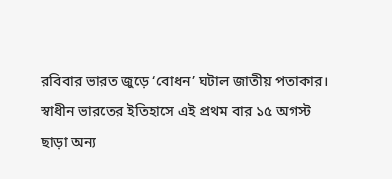রবিবার ভারত জুড়ে ‘বোধন’ ঘটাল জাতীয় পতাকার।
স্বাধীন ভারতের ইতিহাসে এই প্রথম বার ১৫ অগস্ট ছাড়া অন্য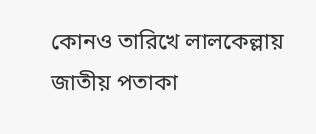কোনও তারিখে লালকেল্লায় জাতীয় পতাকা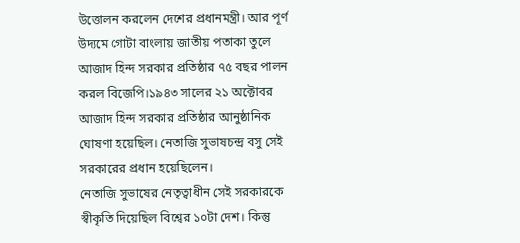উত্তোলন করলেন দেশের প্রধানমন্ত্রী। আর পূর্ণ উদ্যমে গোটা বাংলায় জাতীয় পতাকা তুলে আজাদ হিন্দ সরকার প্রতিষ্ঠার ৭৫ বছর পালন করল বিজেপি।১৯৪৩ সালের ২১ অক্টোবর আজাদ হিন্দ সরকার প্রতিষ্ঠার আনুষ্ঠানিক ঘোষণা হয়েছিল। নেতাজি সুভাষচন্দ্র বসু সেই সরকারের প্রধান হয়েছিলেন।
নেতাজি সুভাষের নেতৃত্বাধীন সেই সরকারকে স্বীকৃতি দিয়েছিল বিশ্বের ১০টা দেশ। কিন্তু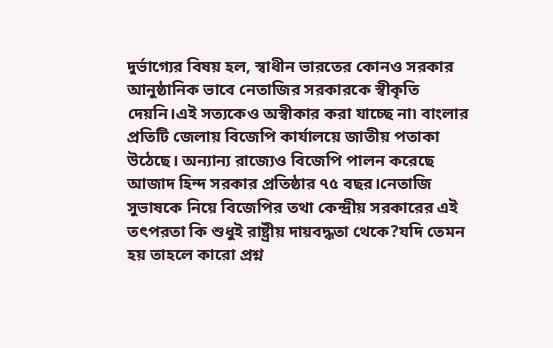দুর্ভাগ্যের বিষয় হল, স্বাধীন ভারতের কোনও সরকার আনুষ্ঠানিক ভাবে নেতাজির সরকারকে স্বীকৃতি দেয়নি।এই সত্যকেও অস্বীকার করা যাচ্ছে না৷ বাংলার প্রতিটি জেলায় বিজেপি কার্যালয়ে জাতীয় পতাকা উঠেছে। অন্যান্য রাজ্যেও বিজেপি পালন করেছে আজাদ হিন্দ সরকার প্রতিষ্ঠার ৭৫ বছর।নেতাজি সুভাষকে নিয়ে বিজেপির তথা কেন্দ্রীয় সরকারের এই তৎপরতা কি শুধুই রাষ্ট্রীয় দায়বদ্ধতা থেকে?যদি তেমন হয় তাহলে কারো প্রশ্ন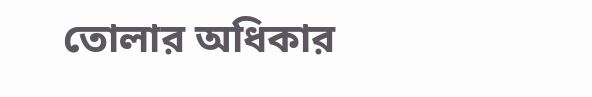তোলার অধিকার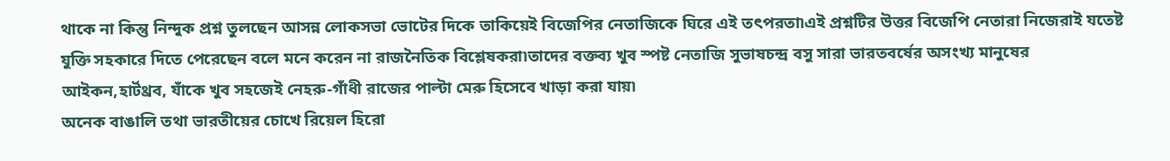থাকে না কিন্তু নিন্দুক প্রশ্ন তুলছেন আসন্ন লোকসভা ভোটের দিকে তাকিয়েই বিজেপির নেতাজিকে ঘিরে এই তৎপরতা৷এই প্রশ্নটির উত্তর বিজেপি নেতারা নিজেরাই যতেষ্ট যুক্তি সহকারে দিতে পেরেছেন বলে মনে করেন না রাজনৈতিক বিশ্লেষকরা৷তাদের বক্তব্য খুব স্পষ্ট নেতাজি সুভাষচন্দ্র বসু সারা ভারতবর্ষের অসংখ্য মানুষের আইকন,হার্টথ্রব, যাঁকে খুব সহজেই নেহরু-গাঁধী রাজের পাল্টা মেরু হিসেবে খাড়া করা যায়৷
অনেক বাঙালি তথা ভারতীয়ের চোখে রিয়েল হিরো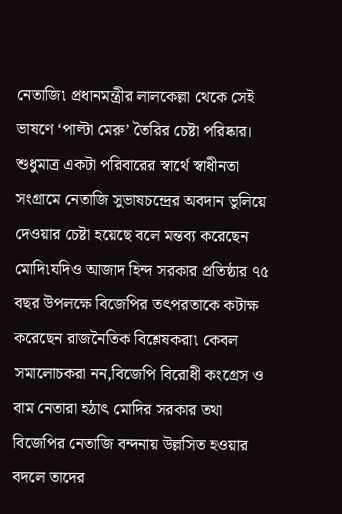নেতাজি৷ প্রধানমন্ত্রীর লালকেল্লা থেকে সেই ভাষণে ‘পাল্টা মেরু’ তৈরির চেষ্টা পরিষ্কার। শুধুমাত্র একটা পরিবারের স্বার্থে স্বাধীনতা সংগ্রামে নেতাজি সুভাষচন্দ্রের অবদান ভুলিয়ে দেওয়ার চেষ্টা হয়েছে বলে মন্তব্য করেছেন মোদি৷যদিও আজাদ হিন্দ সরকার প্রতিষ্ঠার ৭৫ বছর উপলক্ষে বিজেপির তৎপরতাকে কটাক্ষ করেছেন রাজনৈতিক বিশ্লেষকরা৷ কেবল সমালোচকরা নন,বিজেপি বিরোধী কংগ্রেস ও বাম নেতারা হঠাৎ মোদির সরকার তথা বিজেপির নেতাজি বন্দনায় উল্লসিত হওয়ার বদলে তাদের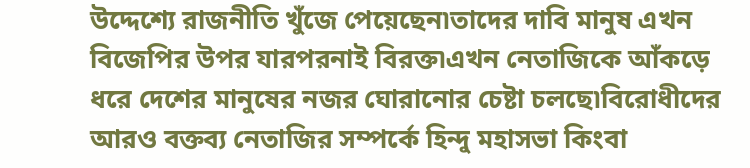উদ্দেশ্যে রাজনীতি খুঁজে পেয়েছেন৷তাদের দাবি মানুষ এখন বিজেপির উপর যারপরনাই বিরক্ত৷এখন নেতাজিকে আঁকড়ে ধরে দেশের মানুষের নজর ঘোরানোর চেষ্টা চলছে৷বিরোধীদের আরও বক্তব্য নেতাজির সম্পর্কে হিন্দু মহাসভা কিংবা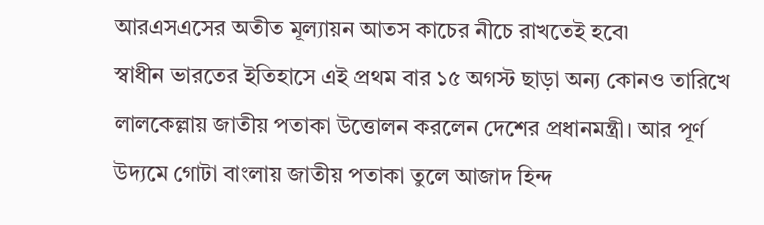আরএসএসের অতীত মূল্যায়ন আতস কাচের নীচে রাখতেই হবে৷
স্বাধীন ভারতের ইতিহাসে এই প্রথম বার ১৫ অগস্ট ছাড়া অন্য কোনও তারিখে লালকেল্লায় জাতীয় পতাকা উত্তোলন করলেন দেশের প্রধানমন্ত্রী। আর পূর্ণ উদ্যমে গোটা বাংলায় জাতীয় পতাকা তুলে আজাদ হিন্দ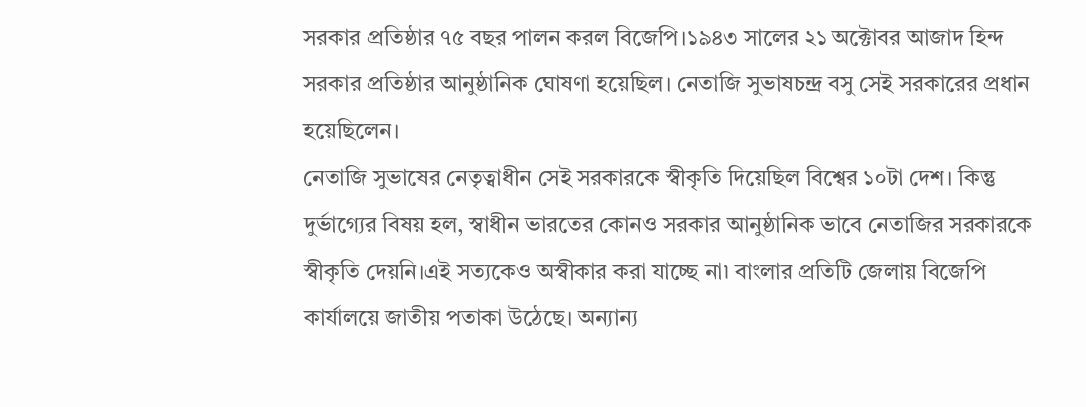সরকার প্রতিষ্ঠার ৭৫ বছর পালন করল বিজেপি।১৯৪৩ সালের ২১ অক্টোবর আজাদ হিন্দ সরকার প্রতিষ্ঠার আনুষ্ঠানিক ঘোষণা হয়েছিল। নেতাজি সুভাষচন্দ্র বসু সেই সরকারের প্রধান হয়েছিলেন।
নেতাজি সুভাষের নেতৃত্বাধীন সেই সরকারকে স্বীকৃতি দিয়েছিল বিশ্বের ১০টা দেশ। কিন্তু দুর্ভাগ্যের বিষয় হল, স্বাধীন ভারতের কোনও সরকার আনুষ্ঠানিক ভাবে নেতাজির সরকারকে স্বীকৃতি দেয়নি।এই সত্যকেও অস্বীকার করা যাচ্ছে না৷ বাংলার প্রতিটি জেলায় বিজেপি কার্যালয়ে জাতীয় পতাকা উঠেছে। অন্যান্য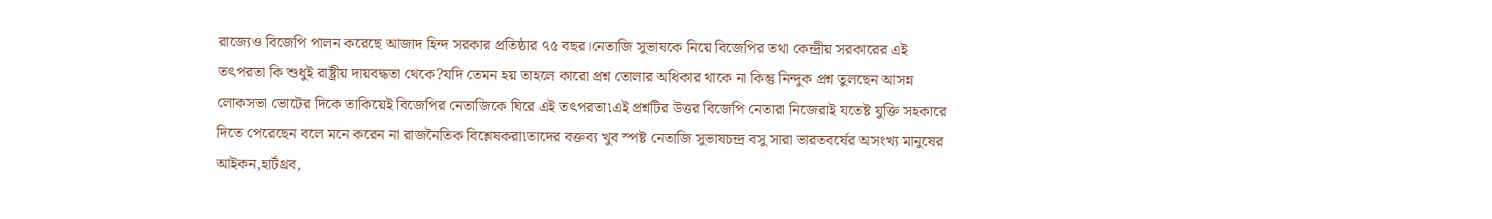রাজ্যেও বিজেপি পালন করেছে আজাদ হিন্দ সরকার প্রতিষ্ঠার ৭৫ বছর।নেতাজি সুভাষকে নিয়ে বিজেপির তথা কেন্দ্রীয় সরকারের এই তৎপরতা কি শুধুই রাষ্ট্রীয় দায়বদ্ধতা থেকে?যদি তেমন হয় তাহলে কারো প্রশ্ন তোলার অধিকার থাকে না কিন্তু নিন্দুক প্রশ্ন তুলছেন আসন্ন লোকসভা ভোটের দিকে তাকিয়েই বিজেপির নেতাজিকে ঘিরে এই তৎপরতা৷এই প্রশ্নটির উত্তর বিজেপি নেতারা নিজেরাই যতেষ্ট যুক্তি সহকারে দিতে পেরেছেন বলে মনে করেন না রাজনৈতিক বিশ্লেষকরা৷তাদের বক্তব্য খুব স্পষ্ট নেতাজি সুভাষচন্দ্র বসু সারা ভারতবর্ষের অসংখ্য মানুষের আইকন,হার্টথ্রব,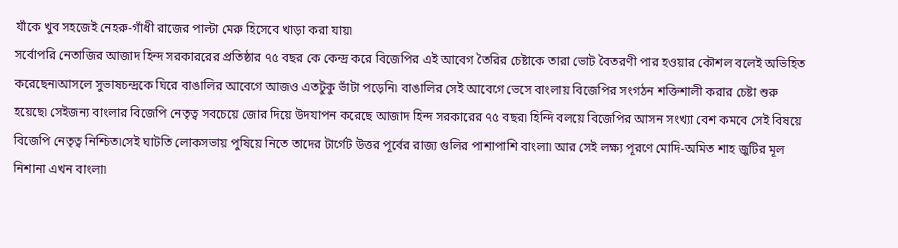যাঁকে খুব সহজেই নেহরু-গাঁধী রাজের পাল্টা মেরু হিসেবে খাড়া করা যায়৷
সর্বোপরি নেতাজির আজাদ হিন্দ সরকাররের প্রতিষ্ঠার ৭৫ বছর কে কেন্দ্র করে বিজেপির এই আবেগ তৈরির চেষ্টাকে তারা ভোট বৈতরণী পার হওয়ার কৌশল বলেই অভিহিত করেছেন৷আসলে সুভাষচন্দ্রকে ঘিরে বাঙালির আবেগে আজও এতটুকু ভাঁটা পড়েনি৷ বাঙালির সেই আবেগে ভেসে বাংলায় বিজেপির সংগঠন শক্তিশালী করার চেষ্টা শুরু হয়েছে৷ সেইজন্য বাংলার বিজেপি নেতৃত্ব সবচেয়ে জোর দিয়ে উদযাপন করেছে আজাদ হিন্দ সরকারের ৭৫ বছর৷ হিন্দি বলয়ে বিজেপির আসন সংখ্যা বেশ কমবে সেই বিষয়ে বিজেপি নেতৃত্ব নিশ্চিত৷সেই ঘাটতি লোকসভায় পুষিয়ে নিতে তাদের টার্গেট উত্তর পূর্বের রাজ্য গুলির পাশাপাশি বাংলা৷ আর সেই লক্ষ্য পূরণে মোদি-অমিত শাহ জুটির মূল নিশানা এখন বাংলা৷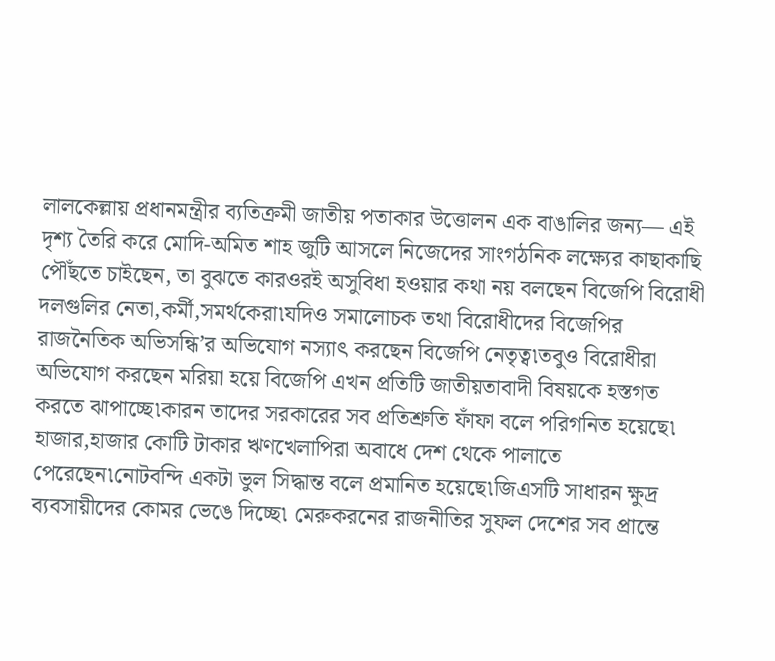লালকেল্লায় প্রধানমন্ত্রীর ব্যতিক্রমী জাতীয় পতাকার উত্তোলন এক বাঙালির জন্য— এই দৃশ্য তৈরি করে মোদি-অমিত শাহ জুটি আসলে নিজেদের সাংগঠনিক লক্ষ্যের কাছাকাছি পৌঁছতে চাইছেন, তা বুঝতে কারওরই অসুবিধা হওয়ার কথা নয় বলছেন বিজেপি বিরোধী দলগুলির নেতা,কর্মী,সমর্থকেরা৷যদিও সমালোচক তথা বিরোধীদের বিজেপির রাজনৈতিক অভিসন্ধি’র অভিযোগ নস্যাৎ করছেন বিজেপি নেতৃত্ব৷তবুও বিরোধীরা অভিযোগ করছেন মরিয়া হয়ে বিজেপি এখন প্রতিটি জাতীয়তাবাদী বিষয়কে হস্তগত করতে ঝাপাচ্ছে৷কারন তাদের সরকারের সব প্রতিশ্রুতি ফাঁফা বলে পরিগনিত হয়েছে৷
হাজার,হাজার কোটি টাকার ঋণখেলাপিরা অবাধে দেশ থেকে পালাতে পেরেছেন৷নোটবন্দি একটা ভুল সিদ্ধান্ত বলে প্রমানিত হয়েছে৷জিএসটি সাধারন ক্ষুদ্র ব্যবসায়ীদের কোমর ভেঙে দিচ্ছে৷ মেরুকরনের রাজনীতির সুফল দেশের সব প্রান্তে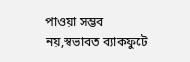পাওয়া সম্ভব নয়,স্বভাবত ব্যাকফুটে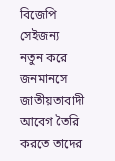বিজেপি সেইজন্য নতুন করে জনমানসে জাতীয়তাবাদী আবেগ তৈরি করতে তাদের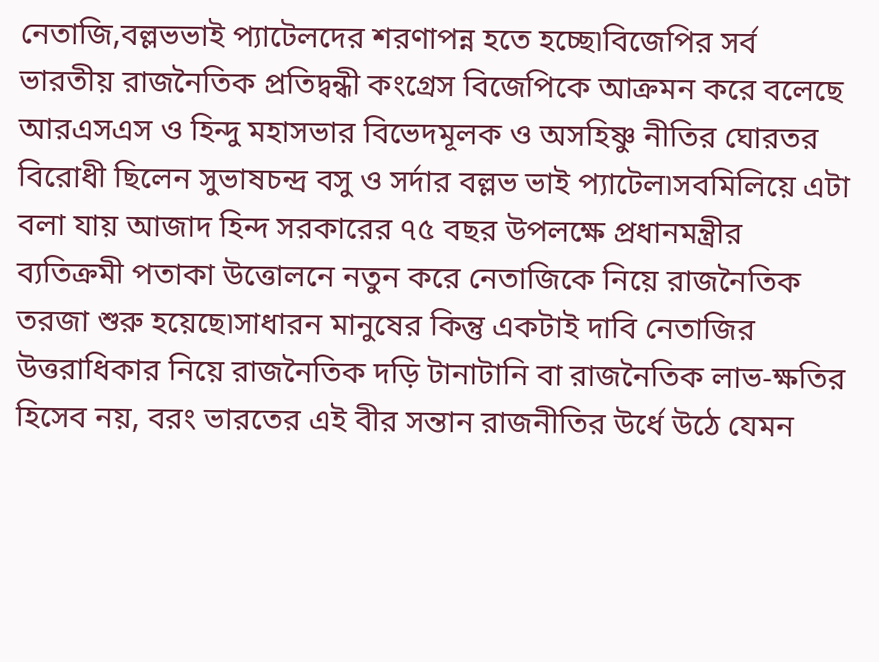নেতাজি,বল্লভভাই প্যাটেলদের শরণাপন্ন হতে হচ্ছে৷বিজেপির সর্ব ভারতীয় রাজনৈতিক প্রতিদ্বন্ধী কংগ্রেস বিজেপিকে আক্রমন করে বলেছে আরএসএস ও হিন্দু মহাসভার বিভেদমূলক ও অসহিষ্ণু নীতির ঘোরতর বিরোধী ছিলেন সুভাষচন্দ্র বসু ও সর্দার বল্লভ ভাই প্যাটেল৷সবমিলিয়ে এটা বলা যায় আজাদ হিন্দ সরকারের ৭৫ বছর উপলক্ষে প্রধানমন্ত্রীর ব্যতিক্রমী পতাকা উত্তোলনে নতুন করে নেতাজিকে নিয়ে রাজনৈতিক তরজা শুরু হয়েছে৷সাধারন মানুষের কিন্তু একটাই দাবি নেতাজির উত্তরাধিকার নিয়ে রাজনৈতিক দড়ি টানাটানি বা রাজনৈতিক লাভ-ক্ষতির হিসেব নয়, বরং ভারতের এই বীর সন্তান রাজনীতির উর্ধে উঠে যেমন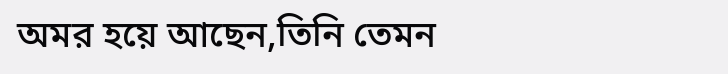অমর হয়ে আছেন,তিনি তেমন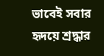ভাবেই সবার হৃদয়ে শ্রদ্ধার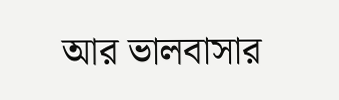আর ভালবাসার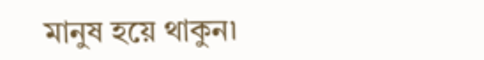মানুষ হয়ে থাকুন৷